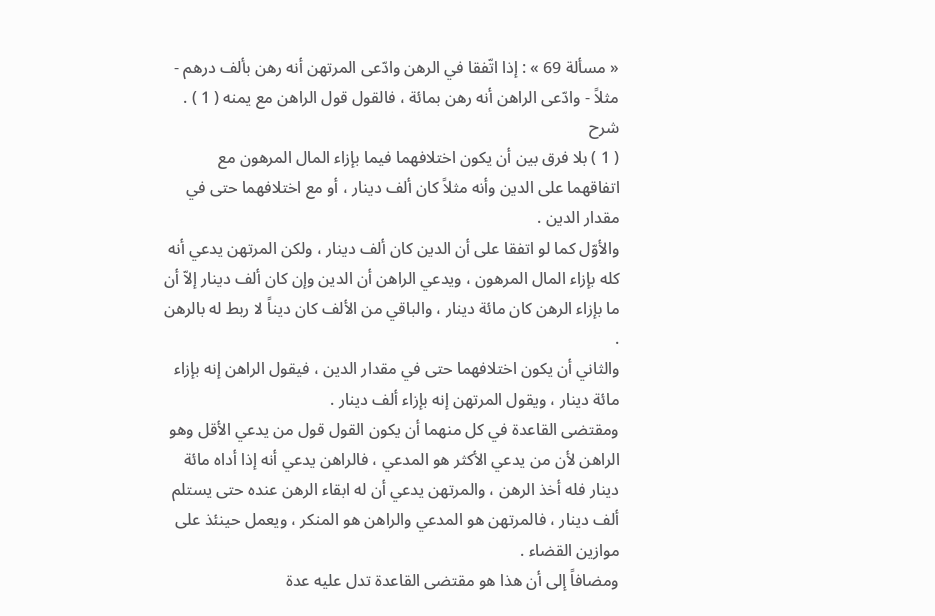« مسألة 69 » : إذا اتّفقا في الرهن وادّعى المرتهن أنه رهن بألف درهم - مثلاً - وادّعى الراهن أنه رهن بمائة ، فالقول قول الراهن مع يمنه ( 1 ) .
شرح
( 1 ) بلا فرق بين أن يكون اختلافهما فيما بإزاء المال المرهون مع اتفاقهما على الدين وأنه مثلاً كان ألف دينار ، أو مع اختلافهما حتى في مقدار الدين .
والأوّل كما لو اتفقا على أن الدين كان ألف دينار ، ولكن المرتهن يدعي أنه كله بإزاء المال المرهون ، ويدعي الراهن أن الدين وإن كان ألف دينار إلاّ أن ما بإزاء الرهن كان مائة دينار ، والباقي من الألف كان ديناً لا ربط له بالرهن .
والثاني أن يكون اختلافهما حتى في مقدار الدين ، فيقول الراهن إنه بإزاء مائة دينار ، ويقول المرتهن إنه بإزاء ألف دينار .
ومقتضى القاعدة في كل منهما أن يكون القول قول من يدعي الأقل وهو الراهن لأن من يدعي الأكثر هو المدعي ، فالراهن يدعي أنه إذا أداه مائة دينار فله أخذ الرهن ، والمرتهن يدعي أن له ابقاء الرهن عنده حتى يستلم ألف دينار ، فالمرتهن هو المدعي والراهن هو المنكر ، ويعمل حينئذ على موازين القضاء .
ومضافاً إلى أن هذا هو مقتضى القاعدة تدل عليه عدة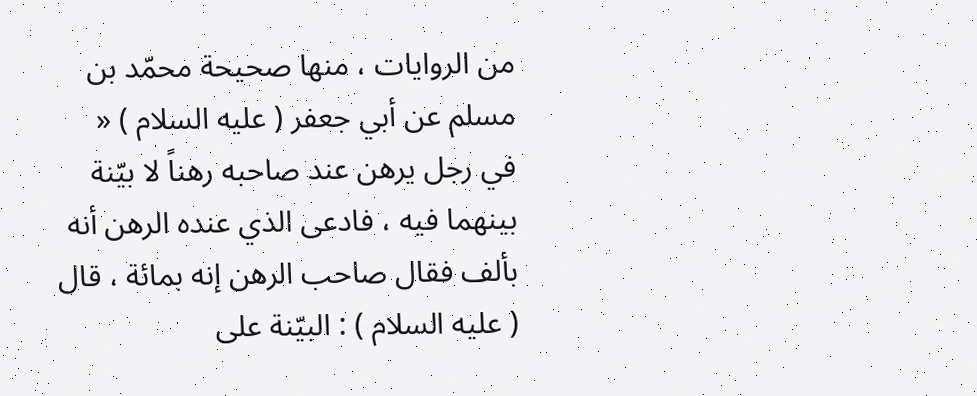من الروايات ، منها صحيحة محمّد بن مسلم عن أبي جعفر ( عليه السلام ) « في رجل يرهن عند صاحبه رهناً لا بيّنة بينهما فيه ، فادعى الذي عنده الرهن أنه بألف فقال صاحب الرهن إنه بمائة ، قال ( عليه السلام ) : البيّنة على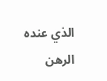الذي عنده الرهن